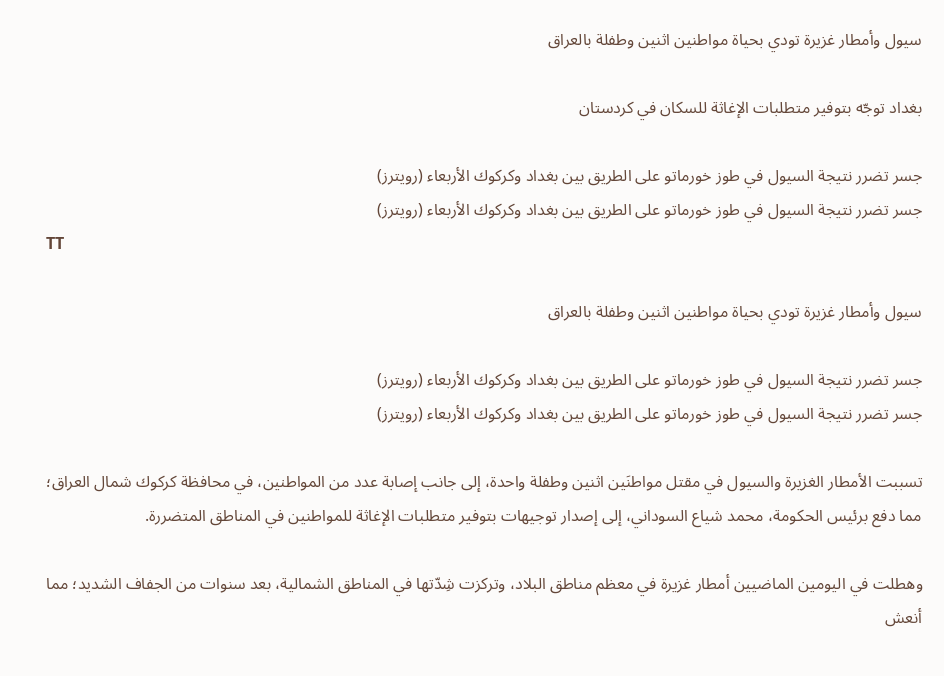سيول وأمطار غزيرة تودي بحياة مواطنين اثنين وطفلة بالعراق

بغداد توجّه بتوفير متطلبات الإغاثة للسكان في كردستان

جسر تضرر نتيجة السيول في طوز خورماتو على الطريق بين بغداد وكركوك الأربعاء (رويترز)
جسر تضرر نتيجة السيول في طوز خورماتو على الطريق بين بغداد وكركوك الأربعاء (رويترز)
TT

سيول وأمطار غزيرة تودي بحياة مواطنين اثنين وطفلة بالعراق

جسر تضرر نتيجة السيول في طوز خورماتو على الطريق بين بغداد وكركوك الأربعاء (رويترز)
جسر تضرر نتيجة السيول في طوز خورماتو على الطريق بين بغداد وكركوك الأربعاء (رويترز)

تسببت الأمطار الغزيرة والسيول في مقتل مواطنَين اثنين وطفلة واحدة، إلى جانب إصابة عدد من المواطنين، في محافظة كركوك شمال العراق؛ مما دفع برئيس الحكومة، محمد شياع السوداني، إلى إصدار توجيهات بتوفير متطلبات الإغاثة للمواطنين في المناطق المتضررة.

وهطلت في اليومين الماضيين أمطار غزيرة في معظم مناطق البلاد، وتركزت شِدّتها في المناطق الشمالية، بعد سنوات من الجفاف الشديد؛ مما أنعش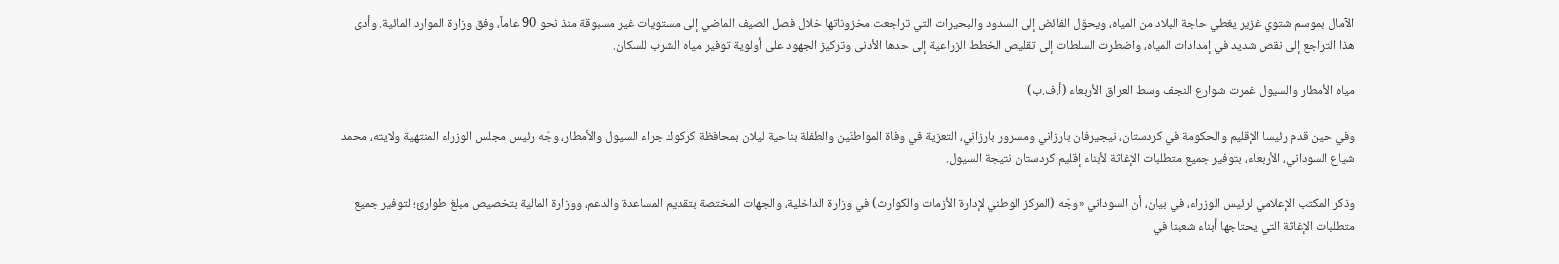الآمال بموسم شتوي غزير يغطي حاجة البلاد من المياه، ويحوّل الفائض إلى السدود والبحيرات التي تراجعت مخزوناتها خلال فصل الصيف الماضي إلى مستويات غير مسبوقة منذ نحو 90 عاماً، وفق وزارة الموارد المائية. وأدى هذا التراجع إلى نقص شديد في إمدادات المياه، واضطرت السلطات إلى تقليص الخطط الزراعية إلى حدها الأدنى وتركيز الجهود على أولوية توفير مياه الشرب للسكان.

مياه الأمطار والسيول غمرت شوارع النجف وسط العراق الأربعاء (أ.ف.ب)

وفي حين قدم رئيسا الإقليم والحكومة في كردستان، نيجيرفان بارزاني ومسرور بارزاني، التعزية في وفاة المواطنَين والطفلة بناحية ليلان بمحافظة كركوك جراء السيول والأمطار، وجّه رئيس مجلس الوزراء المنتهية ولايته، محمد شياع السوداني، الأربعاء، بتوفير جميع متطلبات الإغاثة لأبناء إقليم كردستان نتيجة السيول.

وذكر المكتب الإعلامي لرئيس الوزراء، في بيان، أن السوداني «وجّه (المركز الوطني لإدارة الأزمات والكوارث) في وزارة الداخلية، والجهات المختصة بتقديم المساعدة والدعم، ووزارة المالية بتخصيص مبلغ طوارئ؛ لتوفير جميع متطلبات الإغاثة التي يحتاجها أبناء شعبنا في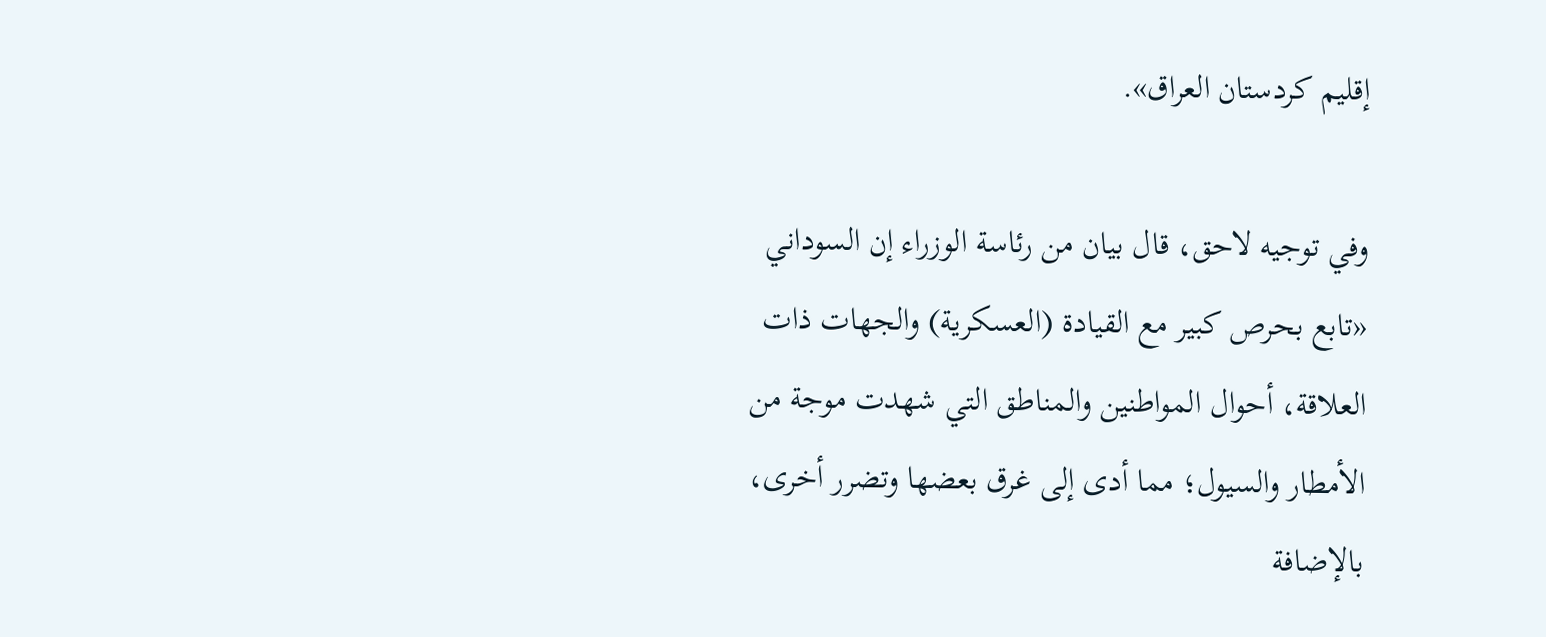إقليم كردستان العراق».

وفي توجيه لاحق، قال بيان من رئاسة الوزراء إن السوداني «تابع بحرص كبير مع القيادة (العسكرية) والجهات ذات العلاقة، أحوال المواطنين والمناطق التي شهدت موجة من الأمطار والسيول؛ مما أدى إلى غرق بعضها وتضرر أخرى، بالإضافة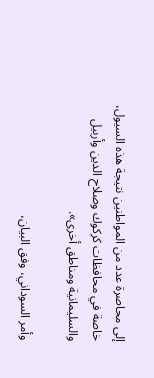إلى محاصرة عدد من المواطنين نتيجة هذه السيول، خاصة في محافظات كركوك وصلاح الدين وأربيل والسليمانية ومناطق أخرى».

وأمر السوداني، وفق البيان،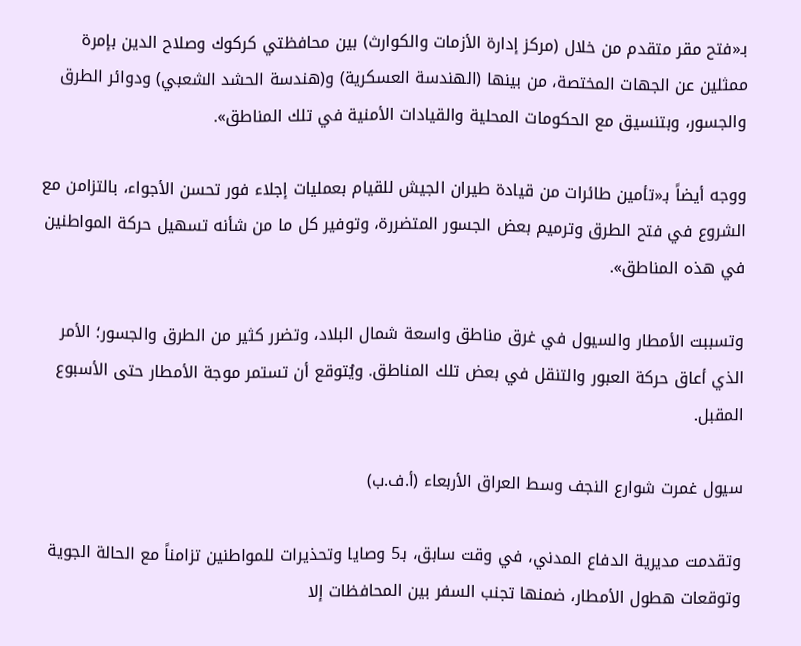بـ«فتح مقر متقدم من خلال (مركز إدارة الأزمات والكوارث) بين محافظتي كركوك وصلاح الدين بإمرة ممثلين عن الجهات المختصة، من بينها (الهندسة العسكرية) و(هندسة الحشد الشعبي) ودوائر الطرق والجسور، وبتنسيق مع الحكومات المحلية والقيادات الأمنية في تلك المناطق».

ووجه أيضاً بـ«تأمين طائرات من قيادة طيران الجيش للقيام بعمليات إجلاء فور تحسن الأجواء، بالتزامن مع الشروع في فتح الطرق وترميم بعض الجسور المتضررة، وتوفير كل ما من شأنه تسهيل حركة المواطنين في هذه المناطق».

وتسببت الأمطار والسيول في غرق مناطق واسعة شمال البلاد، وتضرر كثير من الطرق والجسور؛ الأمر الذي أعاق حركة العبور والتنقل في بعض تلك المناطق. ويُتوقع أن تستمر موجة الأمطار حتى الأسبوع المقبل.

سيول غمرت شوارع النجف وسط العراق الأربعاء (أ.ف.ب)

وتقدمت مديرية الدفاع المدني، في وقت سابق، بـ5 وصايا وتحذيرات للمواطنين تزامناً مع الحالة الجوية وتوقعات هطول الأمطار، ضمنها تجنب السفر بين المحافظات إلا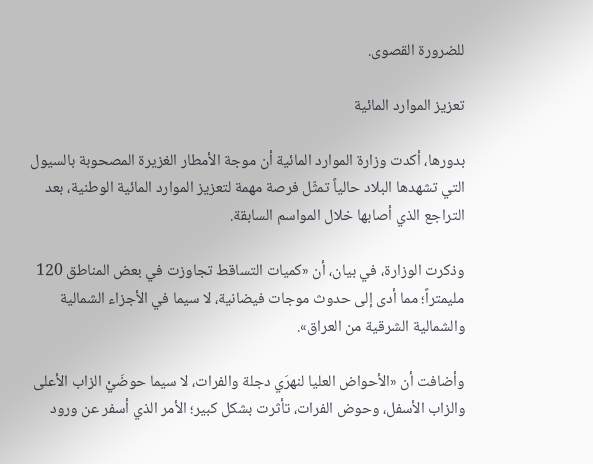للضرورة القصوى.

تعزيز الموارد المائية

بدورها، أكدت وزارة الموارد المائية أن موجة الأمطار الغزيرة المصحوبة بالسيول التي تشهدها البلاد حالياً تمثّل فرصة مهمة لتعزيز الموارد المائية الوطنية، بعد التراجع الذي أصابها خلال المواسم السابقة.

وذكرت الوزارة، في بيان، أن «كميات التساقط تجاوزت في بعض المناطق 120 مليمتراً؛ مما أدى إلى حدوث موجات فيضانية، لا سيما في الأجزاء الشمالية والشمالية الشرقية من العراق».

وأضافت أن «الأحواض العليا لنهرَي دجلة والفرات، لا سيما حوضَيْ الزاب الأعلى والزاب الأسفل، وحوض الفرات، تأثرت بشكل كبير؛ الأمر الذي أسفر عن ورود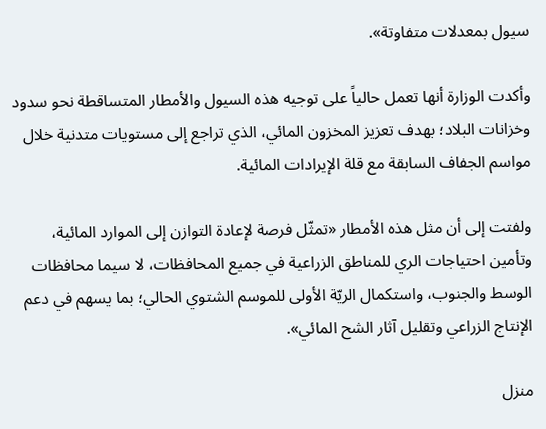سيول بمعدلات متفاوتة».

وأكدت الوزارة أنها تعمل حالياً على توجيه هذه السيول والأمطار المتساقطة نحو سدود وخزانات البلاد؛ بهدف تعزيز المخزون المائي، الذي تراجع إلى مستويات متدنية خلال مواسم الجفاف السابقة مع قلة الإيرادات المائية.

ولفتت إلى أن مثل هذه الأمطار «تمثّل فرصة لإعادة التوازن إلى الموارد المائية، وتأمين احتياجات الري للمناطق الزراعية في جميع المحافظات، لا سيما محافظات الوسط والجنوب، واستكمال الريّة الأولى للموسم الشتوي الحالي؛ بما يسهم في دعم الإنتاج الزراعي وتقليل آثار الشح المائي».

منزل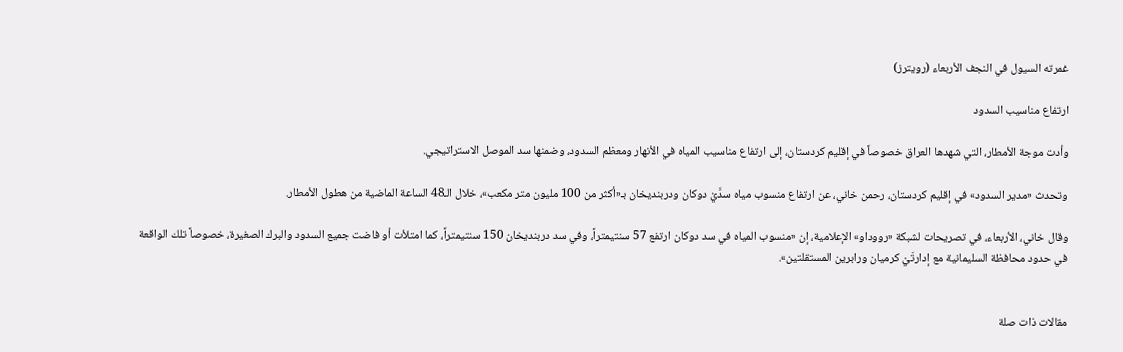غمرته السيول في النجف الأربعاء (رويترز)

ارتفاع مناسيب السدود

وأدت موجة الأمطار، التي شهدها العراق خصوصاً في إقليم كردستان، إلى ارتفاع مناسيب المياه في الأنهار ومعظم السدود، وضمنها سد الموصل الاستراتيجي.

وتحدث «مدير السدود» في إقليم كردستان، رحمن خاني، عن ارتفاع منسوب مياه سدَّيْ دوكان ودربنديخان بـ«أكثر من 100 مليون متر مكعب»، خلال الـ48 الساعة الماضية من هطول الأمطار.

وقال خاني، الأربعاء، في تصريحات لشبكة «رووداو» الإعلامية، إن «منسوب المياه في سد دوكان ارتفع 57 سنتيمتراً، وفي سد دربنديخان 150 سنتيمتراً، كما امتلأت أو فاضت جميع السدود والبرك الصغيرة، خصوصاً تلك الواقعة في حدود محافظة السليمانية مع إدارتَيْ كرميان ورابرين المستقلتين».


مقالات ذات صلة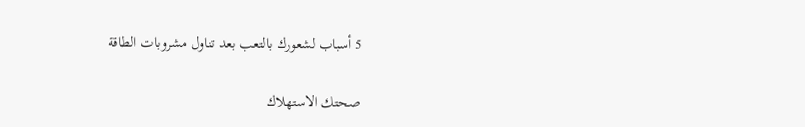5 أسباب لشعورك بالتعب بعد تناول مشروبات الطاقة

صحتك الاستهلاك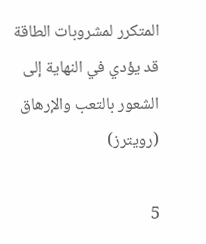المتكرر لمشروبات الطاقة قد يؤدي في النهاية إلى الشعور بالتعب والإرهاق (رويترز)

5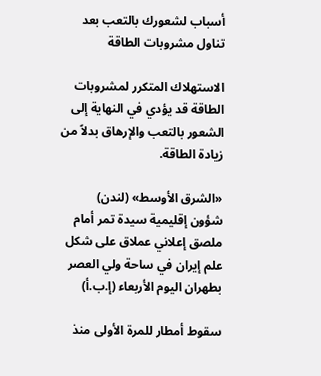أسباب لشعورك بالتعب بعد تناول مشروبات الطاقة

الاستهلاك المتكرر لمشروبات الطاقة قد يؤدي في النهاية إلى الشعور بالتعب والإرهاق بدلاً من زيادة الطاقة.

«الشرق الأوسط» (لندن)
شؤون إقليمية سيدة تمر أمام ملصق إعلاني عملاق على شكل علم إيران في ساحة ولي العصر بطهران اليوم الأربعاء (إ.ب.أ)

سقوط أمطار للمرة الأولى منذ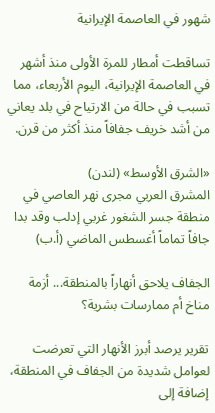شهور في العاصمة الإيرانية

تساقطت أمطار للمرة الأولى منذ أشهر في العاصمة الإيرانية، اليوم الأربعاء، مما تسبب في حالة من الارتياح في بلد يعاني من أشد خريف جفافاً منذ أكثر من قرن.

«الشرق الأوسط» (لندن)
المشرق العربي مجرى نهر العاصي في منطقة جسر الشغور غربي إدلب وقد بدا جافاً تماماً أغسطس الماضي (أ.ب)

الجفاف يلاحق أنهاراً بالمنطقة... أزمة مناخ أم ممارسات بشرية؟

تقرير يرصد أبرز الأنهار التي تعرضت لعوامل شديدة من الجفاف في المنطقة، إضافة إلى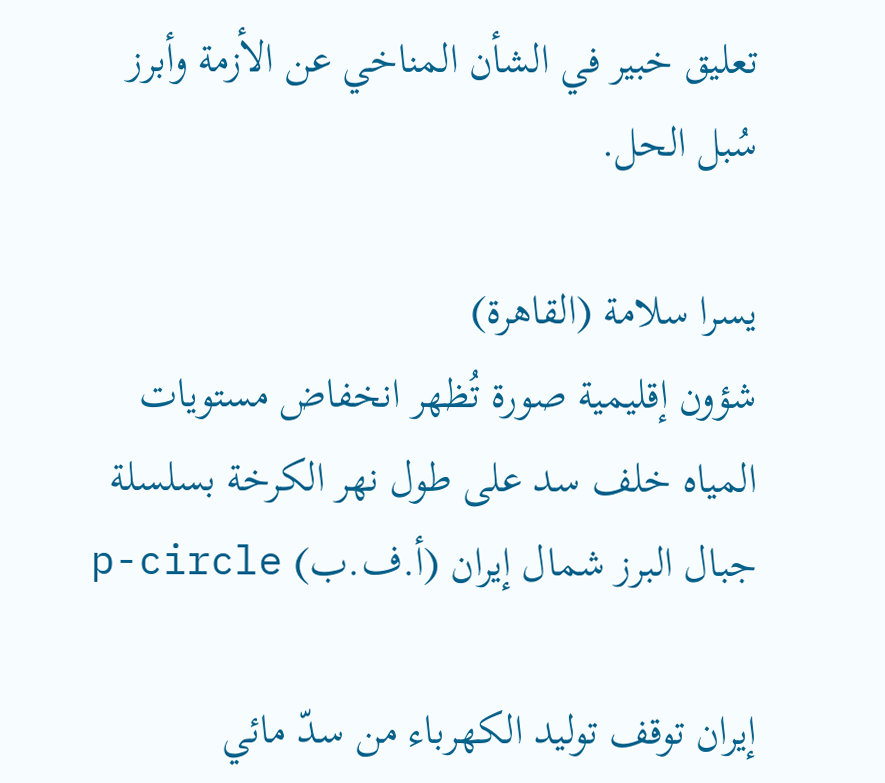تعليق خبير في الشأن المناخي عن الأزمة وأبرز سُبل الحل.

يسرا سلامة (القاهرة)
شؤون إقليمية صورة تُظهر انخفاض مستويات المياه خلف سد على طول نهر الكرخة بسلسلة جبال البرز شمال إيران (أ.ف.ب) p-circle

إيران توقف توليد الكهرباء من سدّ مائي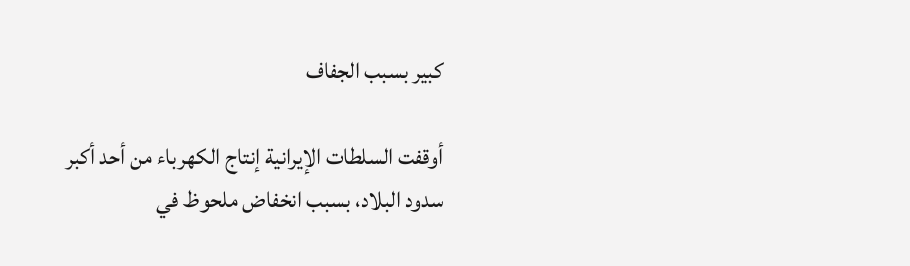كبير بسبب الجفاف

أوقفت السلطات الإيرانية إنتاج الكهرباء من أحد أكبر سدود البلاد، بسبب انخفاض ملحوظ في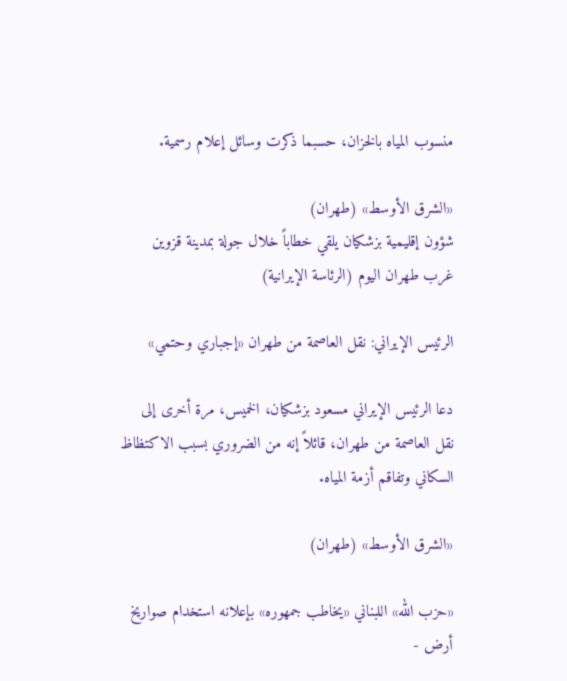منسوب المياه بالخزان، حسبما ذكرت وسائل إعلام رسمية.

«الشرق الأوسط» (طهران)
شؤون إقليمية بزشكيان يلقي خطاباً خلال جولة بمدينة قزوين غرب طهران اليوم (الرئاسة الإيرانية)

الرئيس الإيراني: نقل العاصمة من طهران «إجباري وحتمي»

دعا الرئيس الإيراني مسعود بزشكيان، الخميس، مرة أخرى إلى نقل العاصمة من طهران، قائلاً إنه من الضروري بسبب الاكتظاظ السكاني وتفاقم أزمة المياه.

«الشرق الأوسط» (طهران)

«حزب الله» اللبناني «يخاطب جمهوره» بإعلانه استخدام صواريخ أرض -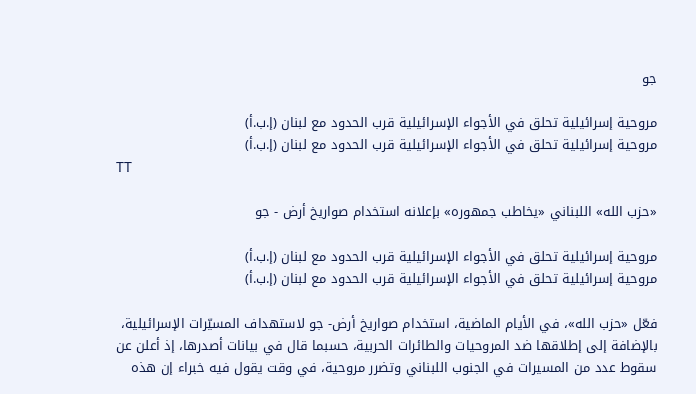جو

مروحية إسرائيلية تحلق في الأجواء الإسرائيلية قرب الحدود مع لبنان (إ.ب.أ)
مروحية إسرائيلية تحلق في الأجواء الإسرائيلية قرب الحدود مع لبنان (إ.ب.أ)
TT

«حزب الله» اللبناني «يخاطب جمهوره» بإعلانه استخدام صواريخ أرض - جو

مروحية إسرائيلية تحلق في الأجواء الإسرائيلية قرب الحدود مع لبنان (إ.ب.أ)
مروحية إسرائيلية تحلق في الأجواء الإسرائيلية قرب الحدود مع لبنان (إ.ب.أ)

فعّل «حزب الله»، في الأيام الماضية، استخدام صواريخ أرض- جو لاستهداف المسيّرات الإسرائيلية، بالإضافة إلى إطلاقها ضد المروحيات والطائرات الحربية، حسبما قال في بيانات أصدرها، إذ أعلن عن سقوط عدد من المسيرات في الجنوب اللبناني وتضرر مروحية، في وقت يقول فيه خبراء إن هذه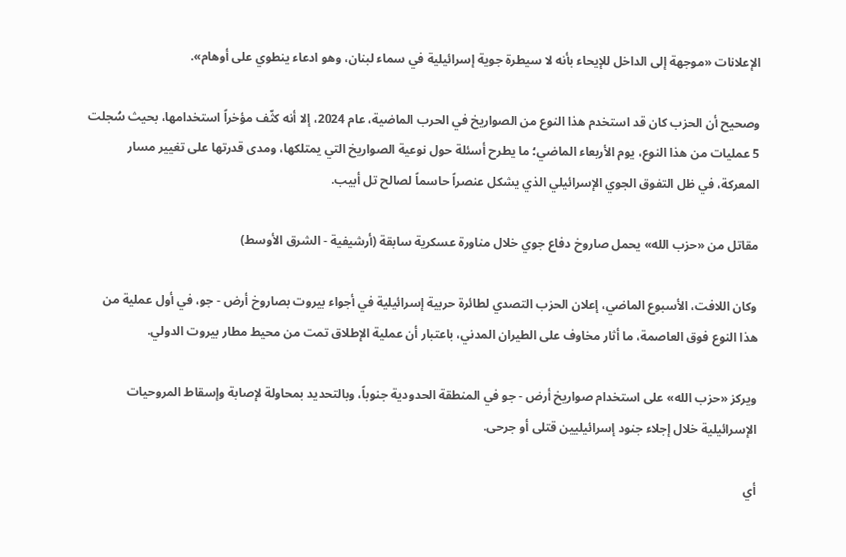الإعلانات «موجهة إلى الداخل للإيحاء بأنه لا سيطرة جوية إسرائيلية في سماء لبنان، وهو ادعاء ينطوي على أوهام».

وصحيح أن الحزب كان قد استخدم هذا النوع من الصواريخ في الحرب الماضية، عام 2024، إلا أنه كثّف مؤخراً استخدامها، بحيث سُجلت 5 عمليات من هذا النوع، يوم الأربعاء الماضي؛ ما يطرح أسئلة حول نوعية الصواريخ التي يمتلكها، ومدى قدرتها على تغيير مسار المعركة، في ظل التفوق الجوي الإسرائيلي الذي يشكل عنصراً حاسماً لصالح تل أبيب.

مقاتل من «حزب الله» يحمل صاروخ دفاع جوي خلال مناورة عسكرية سابقة (أرشيفية - الشرق الأوسط)

وكان اللافت، الأسبوع الماضي، إعلان الحزب التصدي لطائرة حربية إسرائيلية في أجواء بيروت بصاروخ أرض - جو، في أول عملية من هذا النوع فوق العاصمة، ما أثار مخاوف على الطيران المدني، باعتبار أن عملية الإطلاق تمت من محيط مطار بيروت الدولي.

ويركز «حزب الله» على استخدام صواريخ أرض - جو في المنطقة الحدودية جنوباً، وبالتحديد بمحاولة لإصابة وإسقاط المروحيات الإسرائيلية خلال إجلاء جنود إسرائيليين قتلى أو جرحى.

أي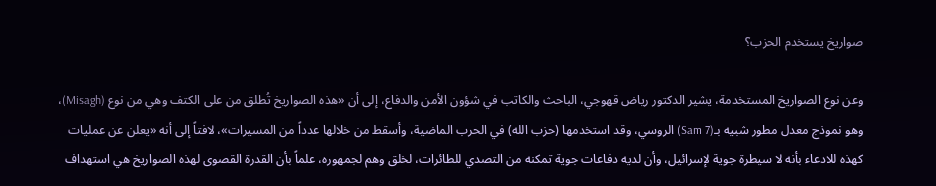صواريخ يستخدم الحزب؟

وعن نوع الصواريخ المستخدمة، يشير الدكتور رياض قهوجي، الباحث والكاتب في شؤون الأمن والدفاع، إلى أن «هذه الصواريخ تُطلق من على الكتف وهي من نوع (Misagh)، وهو نموذج معدل مطور شبيه بـ(Sam 7) الروسي، وقد استخدمها (حزب الله) في الحرب الماضية، وأسقط من خلالها عدداً من المسيرات»، لافتاً إلى أنه «يعلن عن عمليات كهذه للادعاء بأنه لا سيطرة جوية لإسرائيل، وأن لديه دفاعات جوية تمكنه من التصدي للطائرات، لخلق وهم لجمهوره، علماً بأن القدرة القصوى لهذه الصواريخ هي استهداف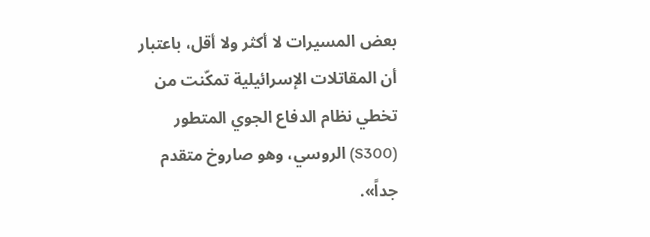بعض المسيرات لا أكثر ولا أقل، باعتبار أن المقاتلات الإسرائيلية تمكّنت من تخطي نظام الدفاع الجوي المتطور (S300) الروسي، وهو صاروخ متقدم جداً».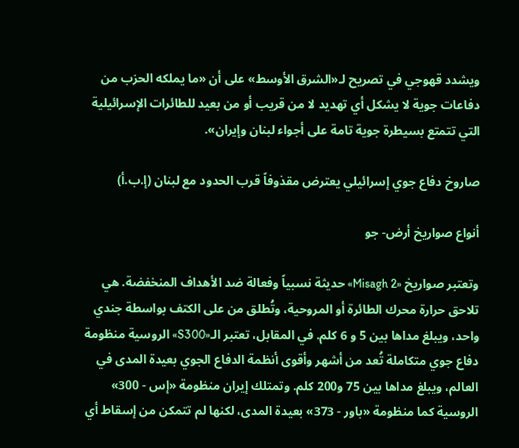ويشدد قهوجي في تصريح لـ«الشرق الأوسط» على أن «ما يملكه الحزب من دفاعات جوية لا يشكل أي تهديد لا من قريب أو من بعيد للطائرات الإسرائيلية التي تتمتع بسيطرة جوية تامة على أجواء لبنان وإيران».

صاروخ دفاع جوي إسرائيلي يعترض مقذوفاً قرب الحدود مع لبنان (إ.ب.أ)

أنواع صواريخ أرض- جو

وتعتبر صواريخ «Misagh 2» حديثة نسبياً وفعالة ضد الأهداف المنخفضة. هي تلاحق حرارة محرك الطائرة أو المروحية، وتُطلق من على الكتف بواسطة جندي واحد، ويبلغ مداها بين 5 و 6 كلم. في المقابل، تعتبر الـ«S300» الروسية منظومة دفاع جوي متكاملة تُعد من أشهر وأقوى أنظمة الدفاع الجوي بعيدة المدى في العالم، ويبلغ مداها بين 75 و200 كلم. وتمتلك إيران منظومة «إس - 300» الروسية كما منظومة «باور - 373» بعيدة المدى، لكنها لم تتمكن من إسقاط أي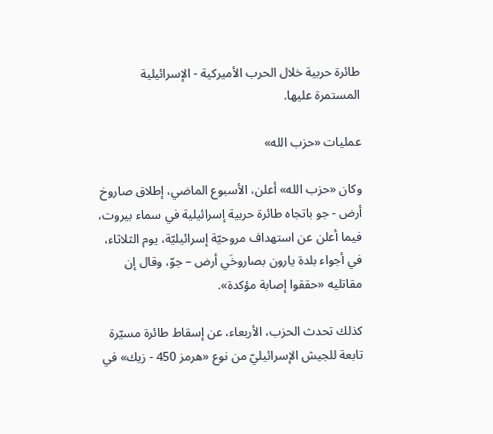طائرة حربية خلال الحرب الأميركية - الإسرائيلية المستمرة عليها.

عمليات «حزب الله»

وكان «حزب الله» أعلن، الأسبوع الماضي، إطلاق صاروخ أرض - جو باتجاه طائرة حربية إسرائيلية في سماء بيروت، فيما أعلن عن استهداف مروحيّة إسرائيليّة، يوم الثلاثاء، في أجواء بلدة يارون بصاروخَي أرض – جوّ، وقال إن مقاتليه «حققوا إصابة مؤكدة».

كذلك تحدث الحزب، الأربعاء، عن إسقاط طائرة مسيّرة تابعة للجيش الإسرائيليّ من نوع «هرمز 450 - زیك» في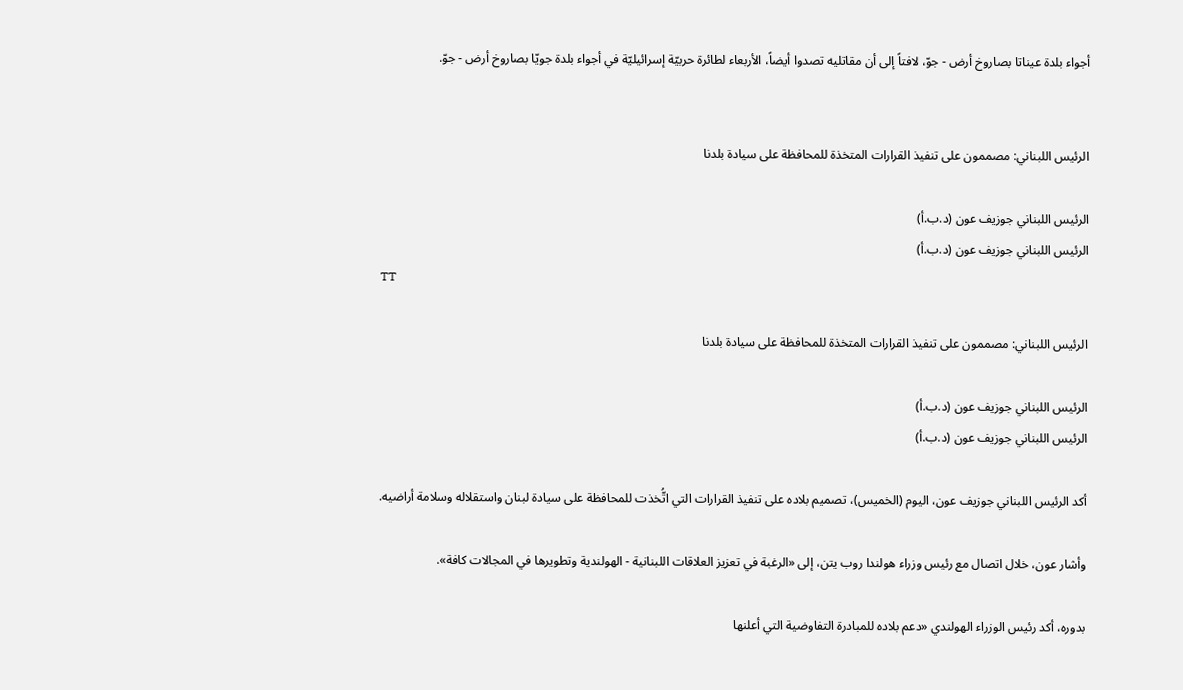أجواء بلدة عيناتا بصاروخ أرض - جوّ، لافتاً إلى أن مقاتليه تصدوا أيضاً، الأربعاء لطائرة حربيّة إسرائيليّة في أجواء بلدة جويّا بصاروخ أرض - جوّ.


الرئيس اللبناني: مصممون على تنفيذ القرارات المتخذة للمحافظة على سيادة بلدنا

الرئيس اللبناني جوزيف عون (د.ب.أ)
الرئيس اللبناني جوزيف عون (د.ب.أ)
TT

الرئيس اللبناني: مصممون على تنفيذ القرارات المتخذة للمحافظة على سيادة بلدنا

الرئيس اللبناني جوزيف عون (د.ب.أ)
الرئيس اللبناني جوزيف عون (د.ب.أ)

أكد الرئيس اللبناني جوزيف عون، اليوم (الخميس)، تصميم بلاده على تنفيذ القرارات التي اتُّخذت للمحافظة على سيادة لبنان واستقلاله وسلامة أراضيه.

وأشار عون، خلال اتصال مع رئيس وزراء هولندا روب يتن، إلى «الرغبة في تعزيز العلاقات اللبنانية - الهولندية وتطويرها في المجالات كافة».

بدوره، أكد رئيس الوزراء الهولندي «دعم بلاده للمبادرة التفاوضية التي أعلنها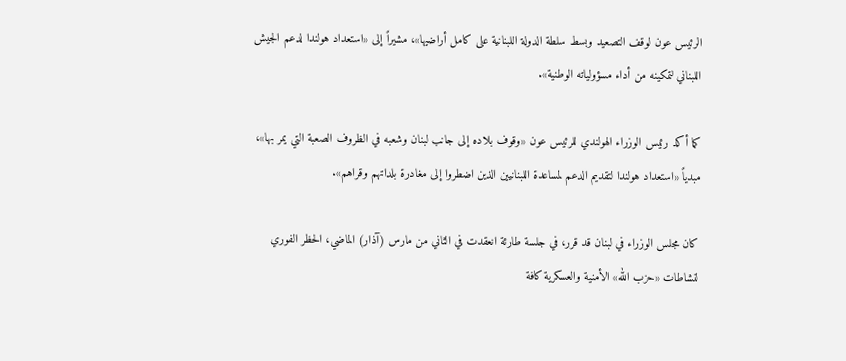الرئيس عون لوقف التصعيد وبسط سلطة الدولة اللبنانية على كامل أراضيها»، مشيراً إلى «استعداد هولندا لدعم الجيش اللبناني لتمكينه من أداء مسؤولياته الوطنية».

كما أكد رئيس الوزراء الهولندي للرئيس عون «وقوف بلاده إلى جانب لبنان وشعبه في الظروف الصعبة التي يمر بها»، مبدياً «استعداد هولندا لتقديم الدعم لمساعدة اللبنانيين الذين اضطروا إلى مغادرة بلداتهم وقراهم».

كان مجلس الوزراء في لبنان قد قرر، في جلسة طارئة انعقدت في الثاني من مارس (آذار) الماضي، الحظر الفوري لنشاطات «حزب الله» الأمنية والعسكرية كافة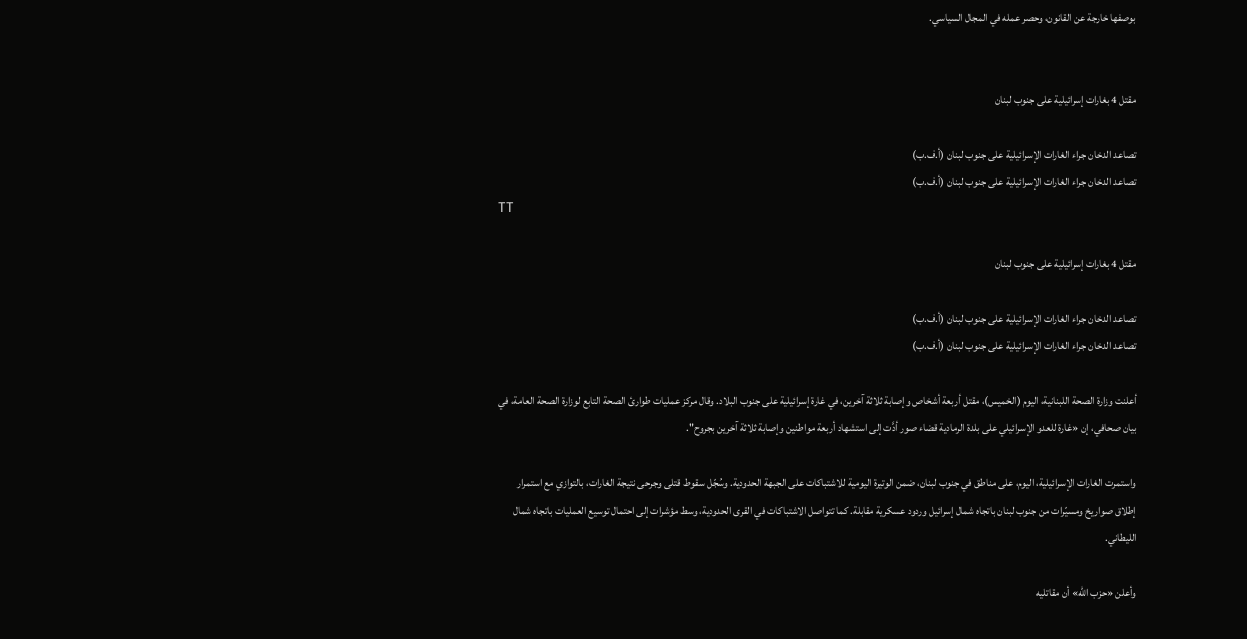بوصفها خارجة عن القانون، وحصر عمله في المجال السياسي.


مقتل 4 بغارات إسرائيلية على جنوب لبنان

تصاعد الدخان جراء الغارات الإسرائيلية على جنوب لبنان (أ.ف.ب)
تصاعد الدخان جراء الغارات الإسرائيلية على جنوب لبنان (أ.ف.ب)
TT

مقتل 4 بغارات إسرائيلية على جنوب لبنان

تصاعد الدخان جراء الغارات الإسرائيلية على جنوب لبنان (أ.ف.ب)
تصاعد الدخان جراء الغارات الإسرائيلية على جنوب لبنان (أ.ف.ب)

أعلنت وزارة الصحة اللبنانية، اليوم (الخميس)، مقتل أربعة أشخاص وإصابة ثلاثة آخرين، في غارة إسرائيلية على جنوب البلاد. وقال مركز عمليات طوارئ الصحة التابع لوزارة الصحة العامة، في بيان صحافي، إن «غارة للعدو الإسرائيلي على بلدة الرمادية قضاء صور أدَّت إلى استشهاد أربعة مواطنين وإصابة ثلاثة آخرين بجروح".

واستمرت الغارات الإسرائيلية، اليوم، على مناطق في جنوب لبنان، ضمن الوتيرة اليومية للاشتباكات على الجبهة الحدودية. وسُجّل سقوط قتلى وجرحى نتيجة الغارات، بالتوازي مع استمرار إطلاق صواريخ ومسيّرات من جنوب لبنان باتجاه شمال إسرائيل وردود عسكرية مقابلة. كما تتواصل الاشتباكات في القرى الحدودية، وسط مؤشرات إلى احتمال توسيع العمليات باتجاه شمال الليطاني.

وأعلن «حزب الله» أن مقاتليه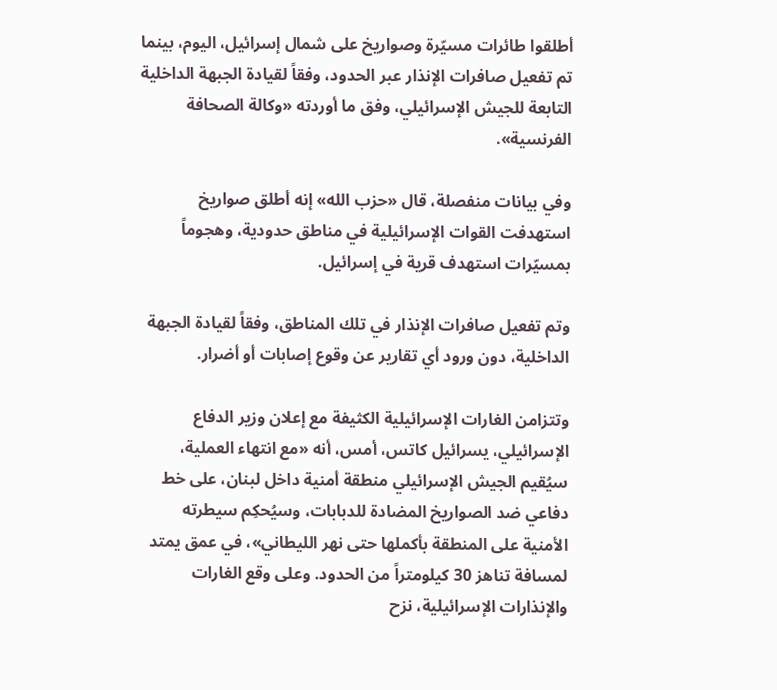أطلقوا طائرات مسيّرة وصواريخ على شمال إسرائيل، اليوم، بينما تم تفعيل صافرات الإنذار عبر الحدود، وفقاً لقيادة الجبهة الداخلية التابعة للجيش الإسرائيلي، وفق ما أوردته «وكالة الصحافة الفرنسية».

وفي بيانات منفصلة، قال «حزب الله» إنه أطلق صواريخ استهدفت القوات الإسرائيلية في مناطق حدودية، وهجوماً بمسيّرات استهدف قرية في إسرائيل.

وتم تفعيل صافرات الإنذار في تلك المناطق، وفقاً لقيادة الجبهة الداخلية، دون ورود أي تقارير عن وقوع إصابات أو أضرار.

وتتزامن الغارات الإسرائيلية الكثيفة مع إعلان وزير الدفاع الإسرائيلي، يسرائيل كاتس، أمس، أنه «مع انتهاء العملية، سيُقيم الجيش الإسرائيلي منطقة أمنية داخل لبنان، على خط دفاعي ضد الصواريخ المضادة للدبابات، وسيُحكِم سيطرته الأمنية على المنطقة بأكملها حتى نهر الليطاني»، في عمق يمتد لمسافة تناهز 30 كيلومتراً من الحدود. وعلى وقع الغارات والإنذارات الإسرائيلية، نزح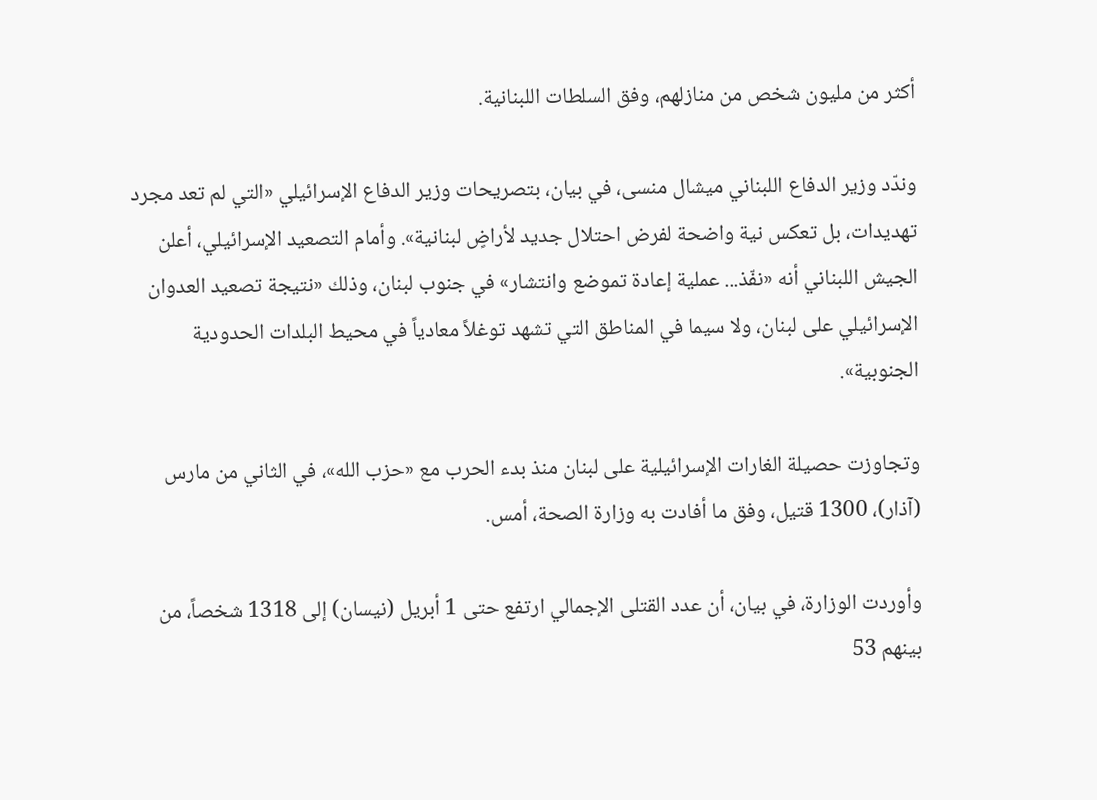أكثر من مليون شخص من منازلهم، وفق السلطات اللبنانية.

وندّد وزير الدفاع اللبناني ميشال منسى، في بيان، بتصريحات وزير الدفاع الإسرائيلي «التي لم تعد مجرد تهديدات، بل تعكس نية واضحة لفرض احتلال جديد لأراضٍ لبنانية». وأمام التصعيد الإسرائيلي، أعلن الجيش اللبناني أنه «نفّذ... عملية إعادة تموضع وانتشار» في جنوب لبنان، وذلك «نتيجة تصعيد العدوان الإسرائيلي على لبنان، ولا سيما في المناطق التي تشهد توغلاً معادياً في محيط البلدات الحدودية الجنوبية».

وتجاوزت حصيلة الغارات الإسرائيلية على لبنان منذ بدء الحرب مع «حزب الله»، في الثاني من مارس (آذار)، 1300 قتيل، وفق ما أفادت به وزارة الصحة، أمس.

وأوردت الوزارة، في بيان، أن عدد القتلى الإجمالي ارتفع حتى 1 أبريل (نيسان) إلى 1318 شخصاً، من بينهم 53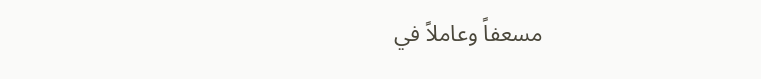مسعفاً وعاملاً في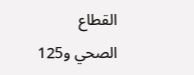القطاع الصحي و125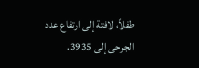طفلاً، لافتة إلى ارتفاع عدد الجرحى إلى 3935.